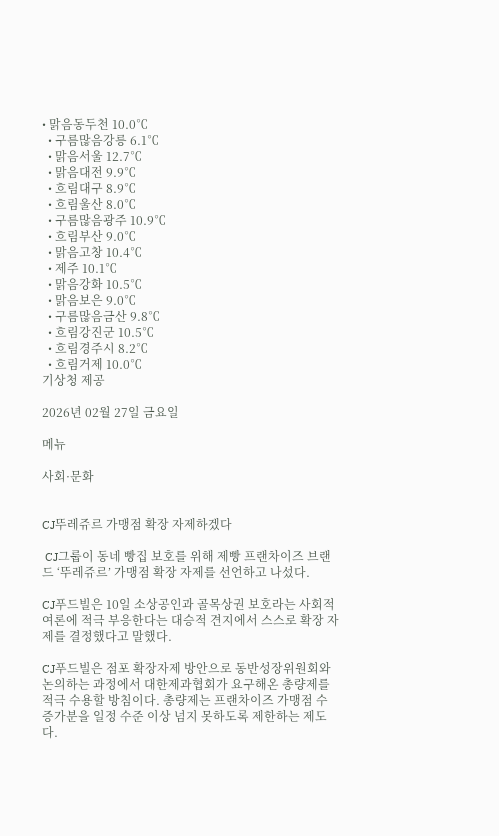• 맑음동두천 10.0℃
  • 구름많음강릉 6.1℃
  • 맑음서울 12.7℃
  • 맑음대전 9.9℃
  • 흐림대구 8.9℃
  • 흐림울산 8.0℃
  • 구름많음광주 10.9℃
  • 흐림부산 9.0℃
  • 맑음고창 10.4℃
  • 제주 10.1℃
  • 맑음강화 10.5℃
  • 맑음보은 9.0℃
  • 구름많음금산 9.8℃
  • 흐림강진군 10.5℃
  • 흐림경주시 8.2℃
  • 흐림거제 10.0℃
기상청 제공

2026년 02월 27일 금요일

메뉴

사회·문화


CJ뚜레쥬르 가맹점 확장 자제하겠다

 CJ그룹이 동네 빵집 보호를 위해 제빵 프랜차이즈 브랜드 ‘뚜레쥬르’ 가맹점 확장 자제를 선언하고 나섰다.

CJ푸드빌은 10일 소상공인과 골목상권 보호라는 사회적 여론에 적극 부응한다는 대승적 견지에서 스스로 확장 자제를 결정했다고 말했다.

CJ푸드빌은 점포 확장자제 방안으로 동반성장위원회와 논의하는 과정에서 대한제과협회가 요구해온 총량제를 적극 수용할 방침이다. 총량제는 프랜차이즈 가맹점 수 증가분을 일정 수준 이상 넘지 못하도록 제한하는 제도다.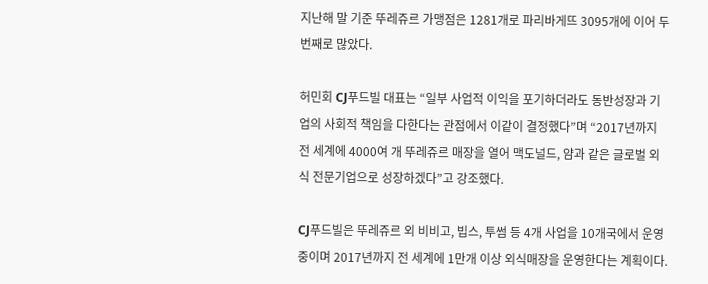지난해 말 기준 뚜레쥬르 가맹점은 1281개로 파리바게뜨 3095개에 이어 두 번째로 많았다.

허민회 CJ푸드빌 대표는 “일부 사업적 이익을 포기하더라도 동반성장과 기업의 사회적 책임을 다한다는 관점에서 이같이 결정했다”며 “2017년까지 전 세계에 4000여 개 뚜레쥬르 매장을 열어 맥도널드, 얌과 같은 글로벌 외식 전문기업으로 성장하겠다”고 강조했다.

CJ푸드빌은 뚜레쥬르 외 비비고, 빕스, 투썸 등 4개 사업을 10개국에서 운영 중이며 2017년까지 전 세계에 1만개 이상 외식매장을 운영한다는 계획이다.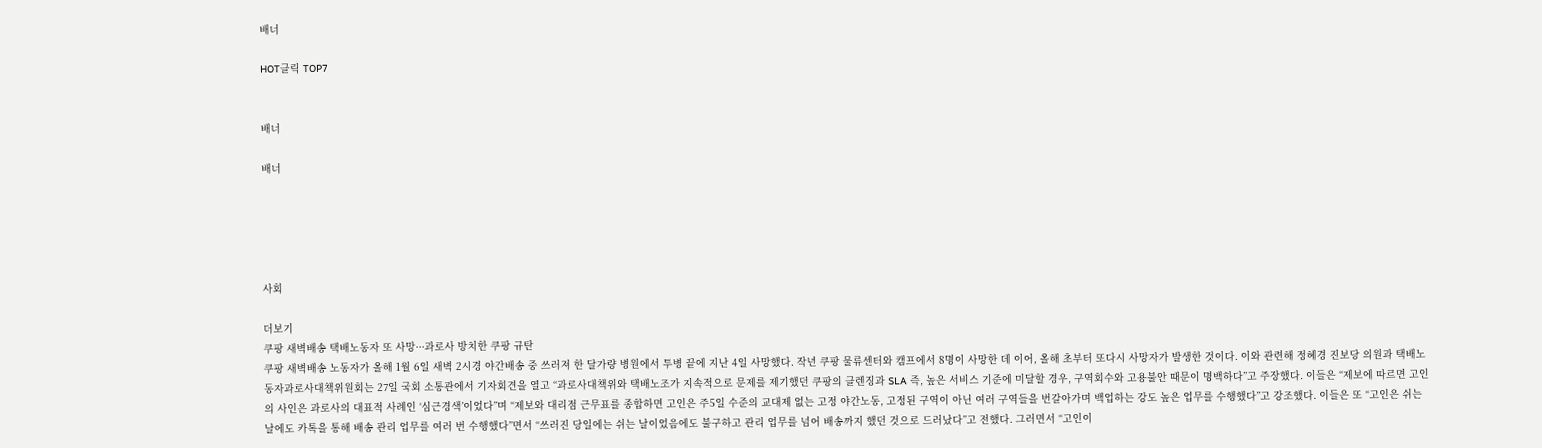배너

HOT클릭 TOP7


배너

배너





사회

더보기
쿠팡 새벽배송 택배노동자 또 사망···과로사 방치한 쿠팡 규탄
쿠팡 새벽배송 노동자가 올해 1월 6일 새벽 2시경 야간배송 중 쓰러져 한 달가량 병원에서 투병 끝에 지난 4일 사망했다. 작년 쿠팡 물류센터와 캠프에서 8명이 사망한 데 이어, 올해 초부터 또다시 사망자가 발생한 것이다. 이와 관련해 정혜경 진보당 의원과 택배노동자과로사대책위원회는 27일 국회 소통관에서 기자회견을 열고 “과로사대책위와 택배노조가 지속적으로 문제를 제기했던 쿠팡의 클렌징과 SLA 즉, 높은 서비스 기준에 미달할 경우, 구역회수와 고용불안 때문이 명백하다”고 주장했다. 이들은 “제보에 따르면 고인의 사인은 과로사의 대표적 사례인 ‘심근경색’이었다”며 “제보와 대리점 근무표를 종합하면 고인은 주5일 수준의 교대제 없는 고정 야간노동, 고정된 구역이 아닌 여러 구역들을 번갈아가며 백업하는 강도 높은 업무를 수행했다”고 강조했다. 이들은 또 “고인은 쉬는 날에도 카톡을 통해 배송 관리 업무를 여러 번 수행했다”면서 “쓰러진 당일에는 쉬는 날이었음에도 불구하고 관리 업무를 넘어 배송까지 했던 것으로 드러났다”고 전했다. 그러면서 “고인이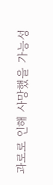과로로 인해 사망했을 가능성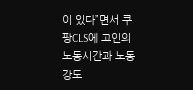이 있다”면서 쿠팡CLS에 고인의 노동시간과 노동강도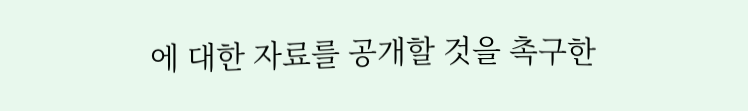에 대한 자료를 공개할 것을 촉구한